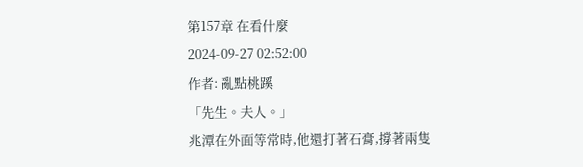第157章 在看什麼
2024-09-27 02:52:00
作者: 亂點桃蹊
「先生。夫人。」
兆潭在外面等常時,他還打著石膏,撐著兩隻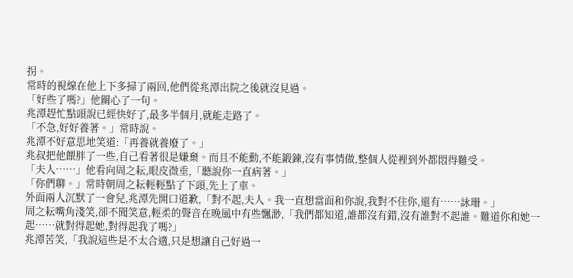拐。
常時的視線在他上下多掃了兩回,他們從兆潭出院之後就沒見過。
「好些了嗎?」他關心了一句。
兆潭趕忙點頭說已經快好了,最多半個月,就能走路了。
「不急,好好養著。」常時說。
兆潭不好意思地笑道:「再養就養廢了。」
兆叔把他餵胖了一些,自己看著很是嫌棄。而且不能動,不能鍛鍊,沒有事情做,整個人從裡到外都悶得難受。
「夫人……」他看向周之耘,眼皮微垂,「聽說你一直病著。」
「你們聊。」常時朝周之耘輕輕點了下頭,先上了車。
外面兩人沉默了一會兒,兆潭先開口道歉,「對不起,夫人。我一直想當面和你說,我對不住你,還有……詠珊。」
周之耘嘴角淺笑,卻不聞笑意,輕柔的聲音在晚風中有些飄渺,「我們都知道,誰都沒有錯,沒有誰對不起誰。難道你和她一起……就對得起她,對得起我了嗎?」
兆潭苦笑,「我說這些是不太合適,只是想讓自己好過一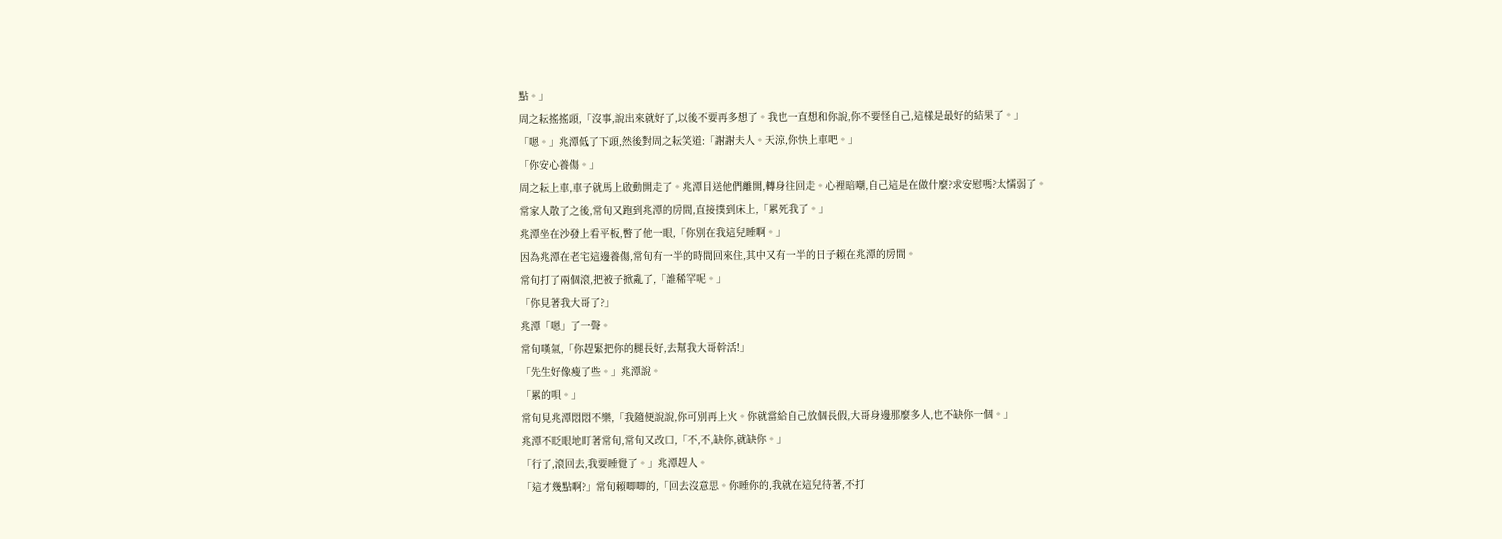點。」
周之耘搖搖頭,「沒事,說出來就好了,以後不要再多想了。我也一直想和你說,你不要怪自己,這樣是最好的結果了。」
「嗯。」兆潭低了下頭,然後對周之耘笑道:「謝謝夫人。天涼,你快上車吧。」
「你安心養傷。」
周之耘上車,車子就馬上啟動開走了。兆潭目送他們離開,轉身往回走。心裡暗嘲,自己這是在做什麼?求安慰嗎?太懦弱了。
常家人散了之後,常旬又跑到兆潭的房間,直接撲到床上,「累死我了。」
兆潭坐在沙發上看平板,瞥了他一眼,「你別在我這兒睡啊。」
因為兆潭在老宅這邊養傷,常旬有一半的時間回來住,其中又有一半的日子賴在兆潭的房間。
常旬打了兩個滾,把被子掀亂了,「誰稀罕呢。」
「你見著我大哥了?」
兆潭「嗯」了一聲。
常旬嘆氣,「你趕緊把你的腿長好,去幫我大哥幹活!」
「先生好像瘦了些。」兆潭說。
「累的唄。」
常旬見兆潭悶悶不樂,「我隨便說說,你可別再上火。你就當給自己放個長假,大哥身邊那麼多人,也不缺你一個。」
兆潭不眨眼地盯著常旬,常旬又改口,「不,不,缺你,就缺你。」
「行了,滾回去,我要睡覺了。」兆潭趕人。
「這才幾點啊?」常旬賴唧唧的,「回去沒意思。你睡你的,我就在這兒待著,不打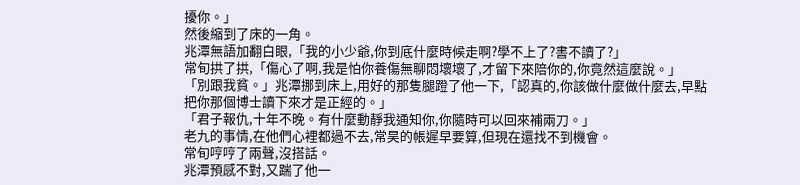擾你。」
然後縮到了床的一角。
兆潭無語加翻白眼,「我的小少爺,你到底什麼時候走啊?學不上了?書不讀了?」
常旬拱了拱,「傷心了啊,我是怕你養傷無聊悶壞壞了,才留下來陪你的,你竟然這麼說。」
「別跟我貧。」兆潭挪到床上,用好的那隻腿蹬了他一下,「認真的,你該做什麼做什麼去,早點把你那個博士讀下來才是正經的。」
「君子報仇,十年不晚。有什麼動靜我通知你,你隨時可以回來補兩刀。」
老九的事情,在他們心裡都過不去,常昊的帳遲早要算,但現在還找不到機會。
常旬哼哼了兩聲,沒搭話。
兆潭預感不對,又踹了他一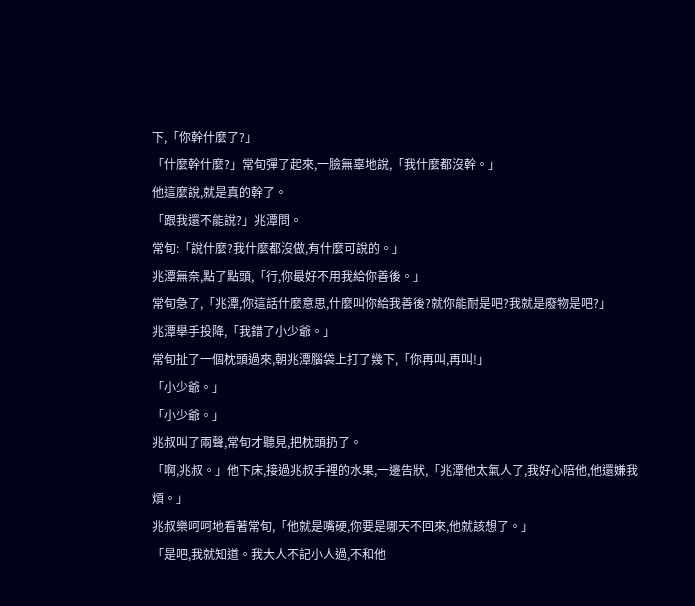下,「你幹什麼了?」
「什麼幹什麼?」常旬彈了起來,一臉無辜地說,「我什麼都沒幹。」
他這麼說,就是真的幹了。
「跟我還不能說?」兆潭問。
常旬:「說什麼?我什麼都沒做,有什麼可說的。」
兆潭無奈,點了點頭,「行,你最好不用我給你善後。」
常旬急了,「兆潭,你這話什麼意思,什麼叫你給我善後?就你能耐是吧?我就是廢物是吧?」
兆潭舉手投降,「我錯了小少爺。」
常旬扯了一個枕頭過來,朝兆潭腦袋上打了幾下,「你再叫,再叫!」
「小少爺。」
「小少爺。」
兆叔叫了兩聲,常旬才聽見,把枕頭扔了。
「啊,兆叔。」他下床,接過兆叔手裡的水果,一邊告狀,「兆潭他太氣人了,我好心陪他,他還嫌我煩。」
兆叔樂呵呵地看著常旬,「他就是嘴硬,你要是哪天不回來,他就該想了。」
「是吧,我就知道。我大人不記小人過,不和他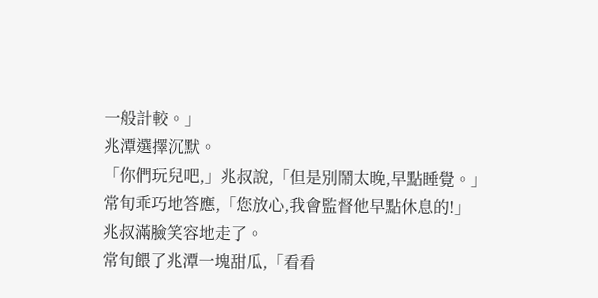一般計較。」
兆潭選擇沉默。
「你們玩兒吧,」兆叔說,「但是別鬧太晚,早點睡覺。」
常旬乖巧地答應,「您放心,我會監督他早點休息的!」
兆叔滿臉笑容地走了。
常旬餵了兆潭一塊甜瓜,「看看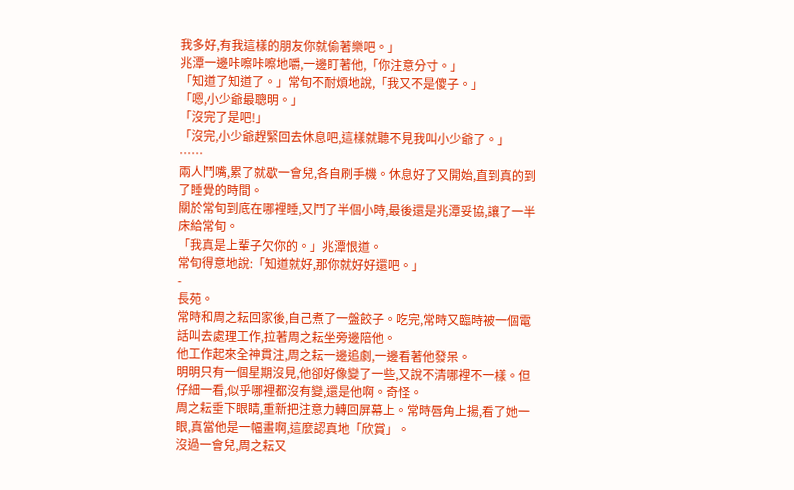我多好,有我這樣的朋友你就偷著樂吧。」
兆潭一邊咔嚓咔嚓地嚼,一邊盯著他,「你注意分寸。」
「知道了知道了。」常旬不耐煩地說,「我又不是傻子。」
「嗯,小少爺最聰明。」
「沒完了是吧!」
「沒完,小少爺趕緊回去休息吧,這樣就聽不見我叫小少爺了。」
……
兩人鬥嘴,累了就歇一會兒,各自刷手機。休息好了又開始,直到真的到了睡覺的時間。
關於常旬到底在哪裡睡,又鬥了半個小時,最後還是兆潭妥協,讓了一半床給常旬。
「我真是上輩子欠你的。」兆潭恨道。
常旬得意地說:「知道就好,那你就好好還吧。」
-
長苑。
常時和周之耘回家後,自己煮了一盤餃子。吃完,常時又臨時被一個電話叫去處理工作,拉著周之耘坐旁邊陪他。
他工作起來全神貫注,周之耘一邊追劇,一邊看著他發呆。
明明只有一個星期沒見,他卻好像變了一些,又說不清哪裡不一樣。但仔細一看,似乎哪裡都沒有變,還是他啊。奇怪。
周之耘垂下眼睛,重新把注意力轉回屏幕上。常時唇角上揚,看了她一眼,真當他是一幅畫啊,這麼認真地「欣賞」。
沒過一會兒,周之耘又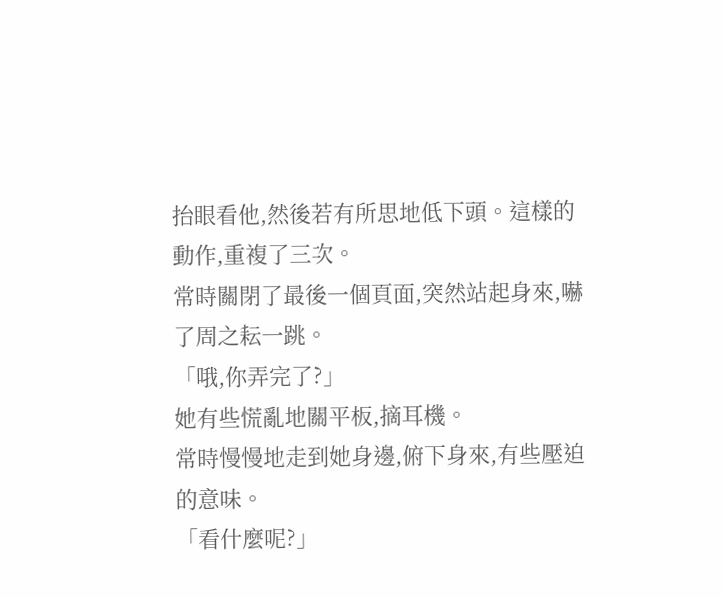抬眼看他,然後若有所思地低下頭。這樣的動作,重複了三次。
常時關閉了最後一個頁面,突然站起身來,嚇了周之耘一跳。
「哦,你弄完了?」
她有些慌亂地關平板,摘耳機。
常時慢慢地走到她身邊,俯下身來,有些壓迫的意味。
「看什麼呢?」